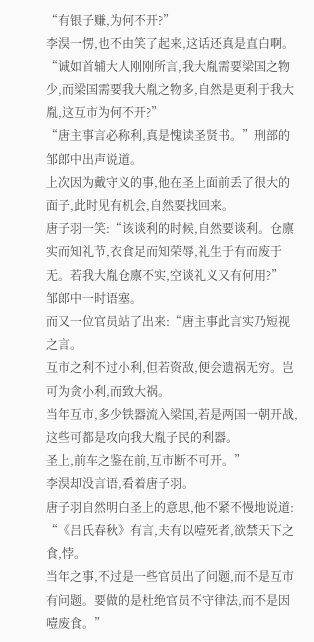“有银子赚,为何不开?”
李淏一愣,也不由笑了起来,这话还真是直白啊。
“诚如首辅大人刚刚所言,我大胤需要梁国之物少,而梁国需要我大胤之物多,自然是更利于我大胤,这互市为何不开?”
“唐主事言必称利,真是愧读圣贤书。”刑部的邹郎中出声说道。
上次因为戴守义的事,他在圣上面前丢了很大的面子,此时见有机会,自然要找回来。
唐子羽一笑:“该谈利的时候,自然要谈利。仓廪实而知礼节,衣食足而知荣辱,礼生于有而废于无。若我大胤仓廪不实,空谈礼义又有何用?”
邹郎中一时语塞。
而又一位官员站了出来:“唐主事此言实乃短视之言。
互市之利不过小利,但若资敌,便会遗祸无穷。岂可为贪小利,而致大祸。
当年互市,多少铁器流入梁国,若是两国一朝开战,这些可都是攻向我大胤子民的利器。
圣上,前车之鉴在前,互市断不可开。”
李淏却没言语,看着唐子羽。
唐子羽自然明白圣上的意思,他不紧不慢地说道:
“《吕氏春秋》有言,夫有以噎死者,欲禁天下之食,悖。
当年之事,不过是一些官员出了问题,而不是互市有问题。要做的是杜绝官员不守律法,而不是因噎废食。”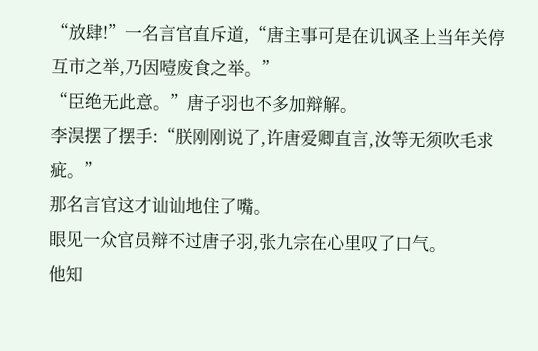“放肆!”一名言官直斥道,“唐主事可是在讥讽圣上当年关停互市之举,乃因噎废食之举。”
“臣绝无此意。”唐子羽也不多加辩解。
李淏摆了摆手:“朕刚刚说了,许唐爱卿直言,汝等无须吹毛求疵。”
那名言官这才讪讪地住了嘴。
眼见一众官员辩不过唐子羽,张九宗在心里叹了口气。
他知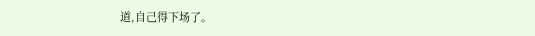道,自己得下场了。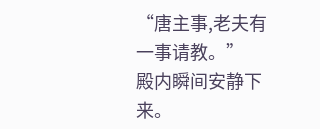“唐主事,老夫有一事请教。”
殿内瞬间安静下来。